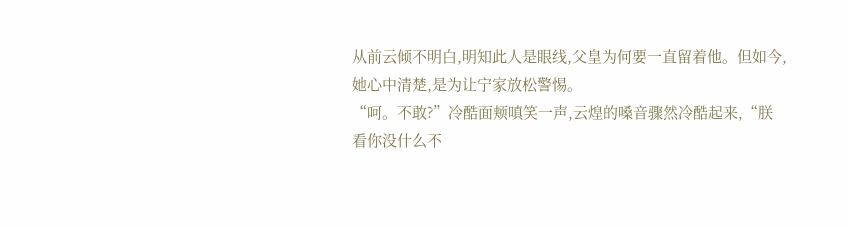从前云倾不明白,明知此人是眼线,父皇为何要一直留着他。但如今,她心中清楚,是为让宁家放松警惕。
“呵。不敢?”冷酷面颊嗔笑一声,云煌的嗓音骤然冷酷起来,“朕看你没什么不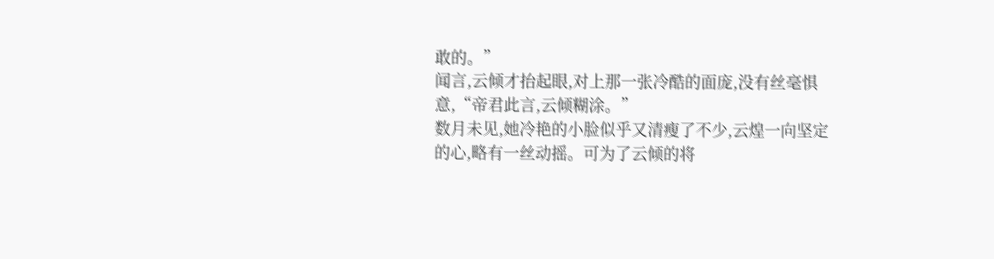敢的。”
闻言,云倾才抬起眼,对上那一张冷酷的面庞,没有丝毫惧意,“帝君此言,云倾糊涂。”
数月未见,她冷艳的小脸似乎又清瘦了不少,云煌一向坚定的心,略有一丝动摇。可为了云倾的将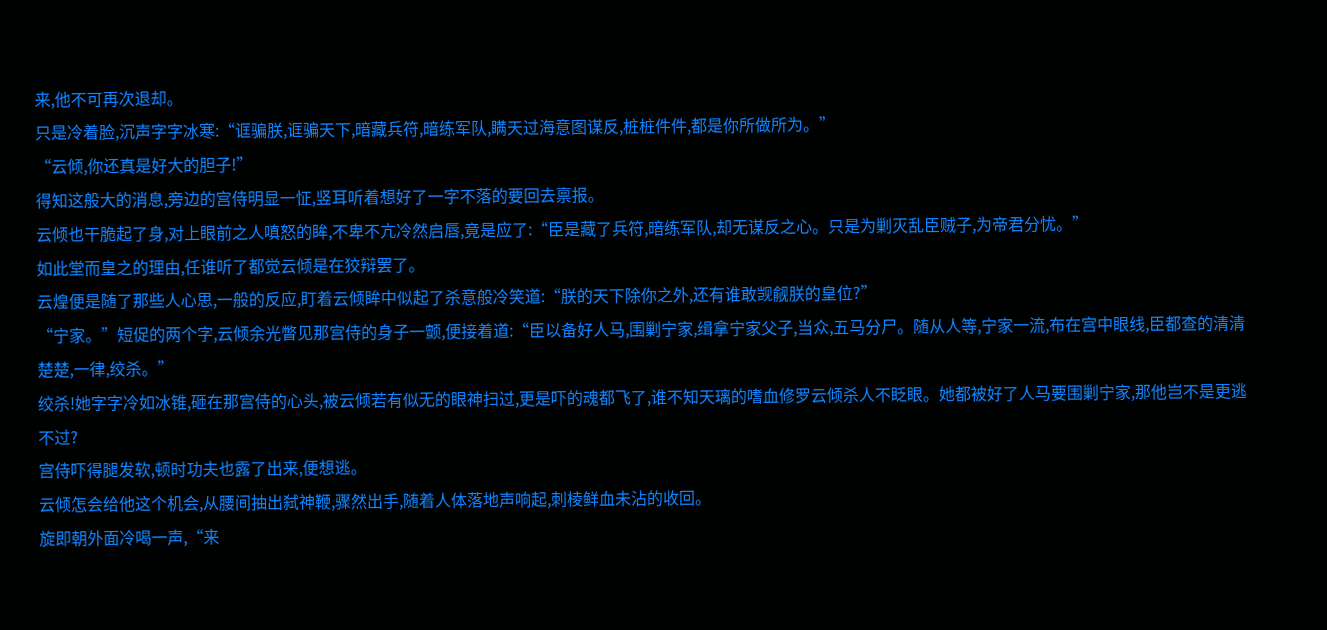来,他不可再次退却。
只是冷着脸,沉声字字冰寒:“诓骗朕,诓骗天下,暗藏兵符,暗练军队,瞒天过海意图谋反,桩桩件件,都是你所做所为。”
“云倾,你还真是好大的胆子!”
得知这般大的消息,旁边的宫侍明显一怔,竖耳听着想好了一字不落的要回去禀报。
云倾也干脆起了身,对上眼前之人嗔怒的眸,不卑不亢冷然启唇,竟是应了:“臣是藏了兵符,暗练军队,却无谋反之心。只是为剿灭乱臣贼子,为帝君分忧。”
如此堂而皇之的理由,任谁听了都觉云倾是在狡辩罢了。
云煌便是随了那些人心思,一般的反应,盯着云倾眸中似起了杀意般冷笑道:“朕的天下除你之外,还有谁敢觊觎朕的皇位?”
“宁家。”短促的两个字,云倾余光瞥见那宫侍的身子一颤,便接着道:“臣以备好人马,围剿宁家,缉拿宁家父子,当众,五马分尸。随从人等,宁家一流,布在宫中眼线,臣都查的清清楚楚,一律,绞杀。”
绞杀!她字字冷如冰锥,砸在那宫侍的心头,被云倾若有似无的眼神扫过,更是吓的魂都飞了,谁不知天璃的嗜血修罗云倾杀人不眨眼。她都被好了人马要围剿宁家,那他岂不是更逃不过?
宫侍吓得腿发软,顿时功夫也露了出来,便想逃。
云倾怎会给他这个机会,从腰间抽出弑神鞭,骤然出手,随着人体落地声响起,刺棱鲜血未沾的收回。
旋即朝外面冷喝一声,“来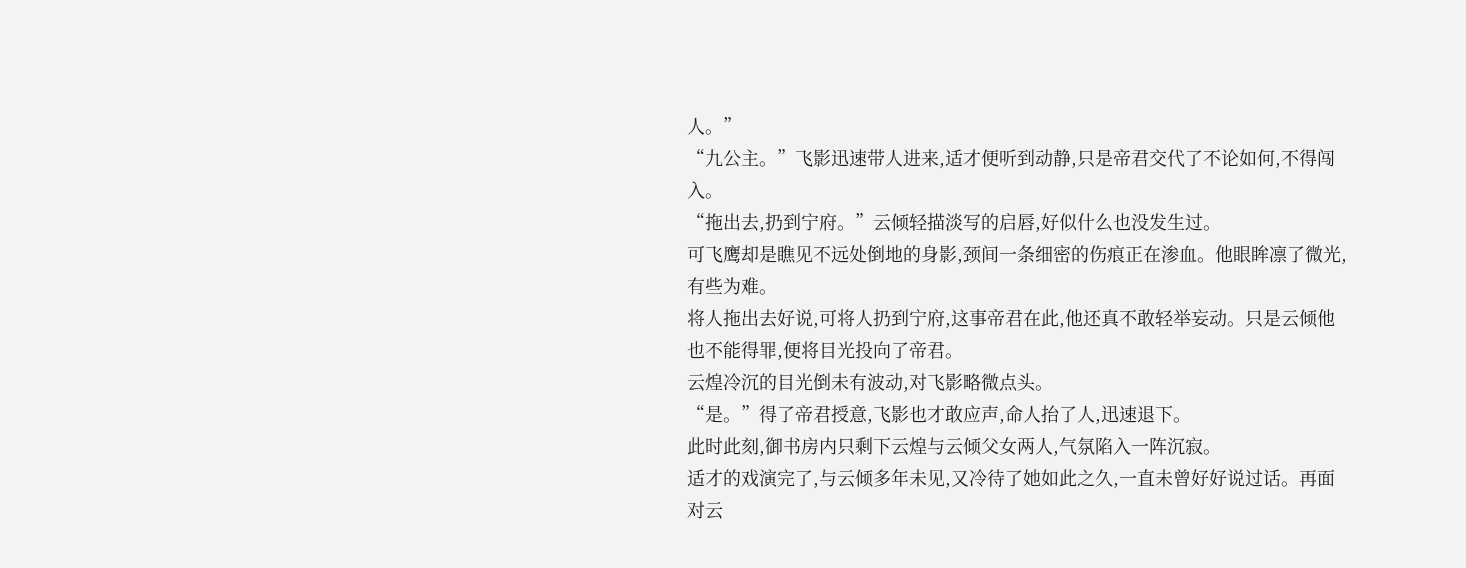人。”
“九公主。”飞影迅速带人进来,适才便听到动静,只是帝君交代了不论如何,不得闯入。
“拖出去,扔到宁府。”云倾轻描淡写的启唇,好似什么也没发生过。
可飞鹰却是瞧见不远处倒地的身影,颈间一条细密的伤痕正在渗血。他眼眸凛了微光,有些为难。
将人拖出去好说,可将人扔到宁府,这事帝君在此,他还真不敢轻举妄动。只是云倾他也不能得罪,便将目光投向了帝君。
云煌冷沉的目光倒未有波动,对飞影略微点头。
“是。”得了帝君授意,飞影也才敢应声,命人抬了人,迅速退下。
此时此刻,御书房内只剩下云煌与云倾父女两人,气氛陷入一阵沉寂。
适才的戏演完了,与云倾多年未见,又冷待了她如此之久,一直未曾好好说过话。再面对云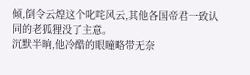倾,倒令云煌这个叱咤风云,其他各国帝君一致认同的老狐狸没了主意。
沉默半晌,他冷酷的眼瞳略带无奈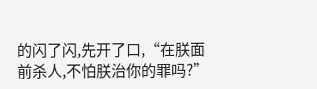的闪了闪,先开了口,“在朕面前杀人,不怕朕治你的罪吗?”